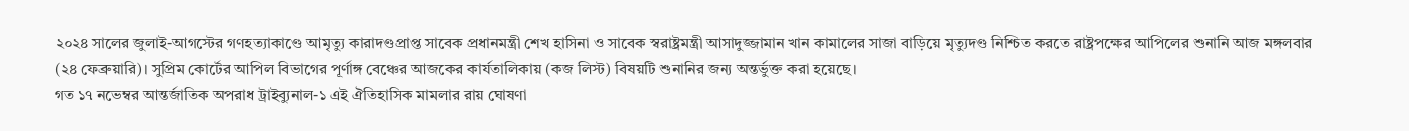২০২৪ সালের জুলাই-আগস্টের গণহত্যাকাণ্ডে আমৃত্যু কারাদণ্ডপ্রাপ্ত সাবেক প্রধানমন্ত্রী শেখ হাসিনা ও সাবেক স্বরাষ্ট্রমন্ত্রী আসাদুজ্জামান খান কামালের সাজা বাড়িয়ে মৃত্যুদণ্ড নিশ্চিত করতে রাষ্ট্রপক্ষের আপিলের শুনানি আজ মঙ্গলবার (২৪ ফেব্রুয়ারি)। সুপ্রিম কোর্টের আপিল বিভাগের পূর্ণাঙ্গ বেঞ্চের আজকের কার্যতালিকায় (কজ লিস্ট) বিষয়টি শুনানির জন্য অন্তর্ভুক্ত করা হয়েছে।
গত ১৭ নভেম্বর আন্তর্জাতিক অপরাধ ট্রাইব্যুনাল-১ এই ঐতিহাসিক মামলার রায় ঘোষণা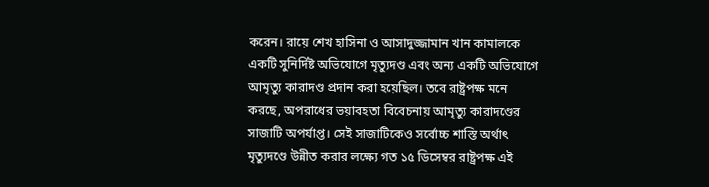করেন। রায়ে শেখ হাসিনা ও আসাদুজ্জামান খান কামালকে একটি সুনির্দিষ্ট অভিযোগে মৃত্যুদণ্ড এবং অন্য একটি অভিযোগে আমৃত্যু কারাদণ্ড প্রদান করা হয়েছিল। তবে রাষ্ট্রপক্ষ মনে করছে, অপরাধের ভয়াবহতা বিবেচনায় আমৃত্যু কারাদণ্ডের সাজাটি অপর্যাপ্ত। সেই সাজাটিকেও সর্বোচ্চ শাস্তি অর্থাৎ মৃত্যুদণ্ডে উন্নীত করার লক্ষ্যে গত ১৫ ডিসেম্বর রাষ্ট্রপক্ষ এই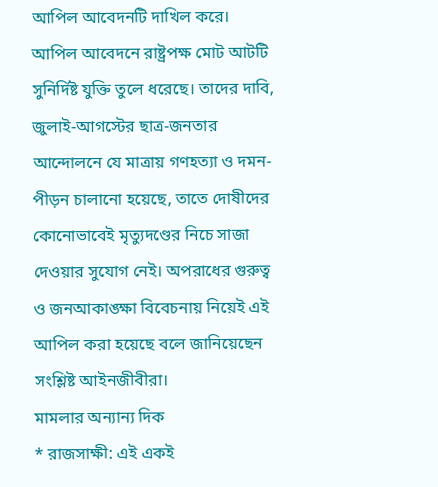আপিল আবেদনটি দাখিল করে।
আপিল আবেদনে রাষ্ট্রপক্ষ মোট আটটি সুনির্দিষ্ট যুক্তি তুলে ধরেছে। তাদের দাবি, জুলাই-আগস্টের ছাত্র-জনতার আন্দোলনে যে মাত্রায় গণহত্যা ও দমন-পীড়ন চালানো হয়েছে, তাতে দোষীদের কোনোভাবেই মৃত্যুদণ্ডের নিচে সাজা দেওয়ার সুযোগ নেই। অপরাধের গুরুত্ব ও জনআকাঙ্ক্ষা বিবেচনায় নিয়েই এই আপিল করা হয়েছে বলে জানিয়েছেন সংশ্লিষ্ট আইনজীবীরা।
মামলার অন্যান্য দিক
* রাজসাক্ষী: এই একই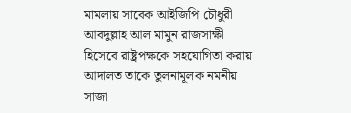মামলায় সাবেক আইজিপি চৌধুরী আবদুল্লাহ আল মামুন রাজসাক্ষী হিসেবে রাষ্ট্রপক্ষকে সহযোগিতা করায় আদালত তাকে তুলনামূলক নমনীয় সাজা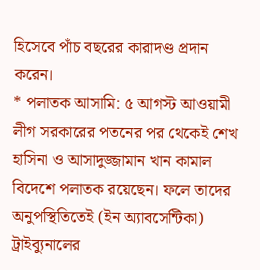হিসেবে পাঁচ বছরের কারাদণ্ড প্রদান করেন।
* পলাতক আসামি: ৫ আগস্ট আওয়ামী লীগ সরকারের পতনের পর থেকেই শেখ হাসিনা ও আসাদুজ্জামান খান কামাল বিদেশে পলাতক রয়েছেন। ফলে তাদের অনুপস্থিতিতেই (ইন অ্যাবসেন্টিকা) ট্রাইব্যুনালের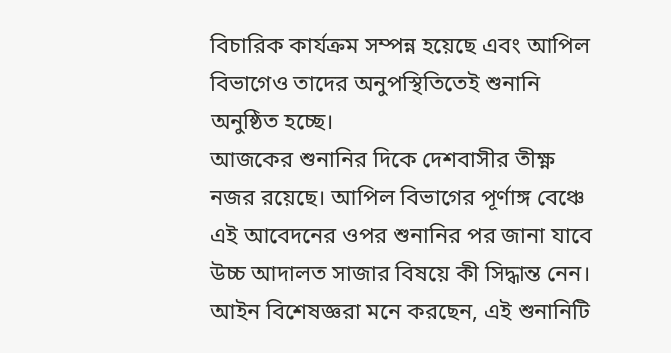বিচারিক কার্যক্রম সম্পন্ন হয়েছে এবং আপিল বিভাগেও তাদের অনুপস্থিতিতেই শুনানি অনুষ্ঠিত হচ্ছে।
আজকের শুনানির দিকে দেশবাসীর তীক্ষ্ণ নজর রয়েছে। আপিল বিভাগের পূর্ণাঙ্গ বেঞ্চে এই আবেদনের ওপর শুনানির পর জানা যাবে উচ্চ আদালত সাজার বিষয়ে কী সিদ্ধান্ত নেন। আইন বিশেষজ্ঞরা মনে করছেন, এই শুনানিটি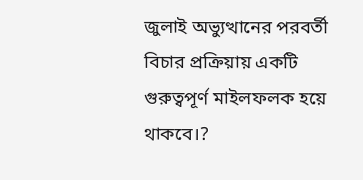জুলাই অভ্যুত্থানের পরবর্তী বিচার প্রক্রিয়ায় একটি গুরুত্বপূর্ণ মাইলফলক হয়ে থাকবে।?